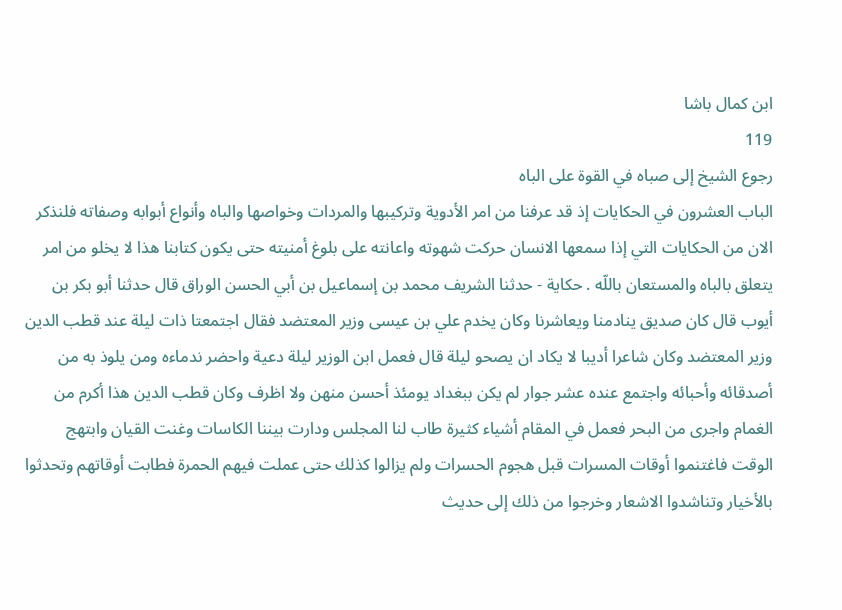ابن كمال باشا
119
رجوع الشيخ إلى صباه في القوة على الباه
الباب العشرون في الحكايات إذ قد عرفنا من امر الأدوية وتركيبها والمردات وخواصها والباه وأنواع أبوابه وصفاته فلنذكر الان من الحكايات التي إذا سمعها الانسان حركت شهوته واعانته على بلوغ أمنيته حتى يكون كتابنا هذا لا يخلو من امر يتعلق بالباه والمستعان باللّه . حكاية - حدثنا الشريف محمد بن إسماعيل بن أبي الحسن الوراق قال حدثنا أبو بكر بن أيوب قال كان صديق ينادمنا ويعاشرنا وكان يخدم علي بن عيسى وزير المعتضد فقال اجتمعتا ذات ليلة عند قطب الدين وزير المعتضد وكان شاعرا أديبا لا يكاد ان يصحو ليلة قال فعمل ابن الوزير ليلة دعية واحضر ندماءه ومن يلوذ به من أصدقائه وأحبائه واجتمع عنده عشر جوار لم يكن ببغداد يومئذ أحسن منهن ولا اظرف وكان قطب الدين هذا أكرم من الغمام واجرى من البحر فعمل في المقام أشياء كثيرة طاب لنا المجلس ودارت بيننا الكاسات وغنت القيان وابتهج الوقت فاغتنموا أوقات المسرات قبل هجوم الحسرات ولم يزالوا كذلك حتى عملت فيهم الحمرة فطابت أوقاتهم وتحدثوا بالأخيار وتناشدوا الاشعار وخرجوا من ذلك إلى حديث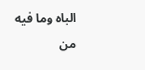الباه وما فيه من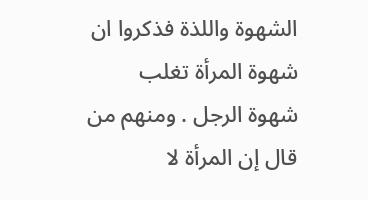الشهوة واللذة فذكروا ان شهوة المرأة تغلب شهوة الرجل . ومنهم من قال إن المرأة لا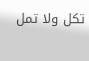تكل ولا تمل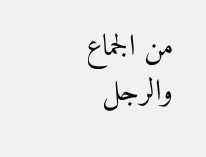من الجماع والرجل